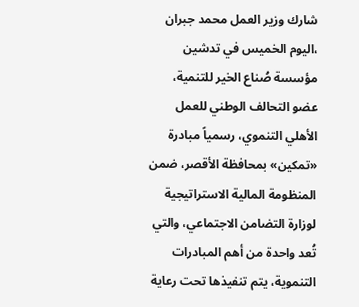شارك وزير العمل محمد جبران ،اليوم الخميس في تدشين مؤسسة صُناع الخير للتنمية، عضو التحالف الوطني للعمل الأهلي التنموي، رسمياً مبادرة «تمكين» بمحافظة الأقصر، ضمن المنظومة المالية الاستراتيجية لوزارة التضامن الاجتماعي، والتي تُعد واحدة من أهم المبادرات التنموية، يتم تنفيذها تحت رعاية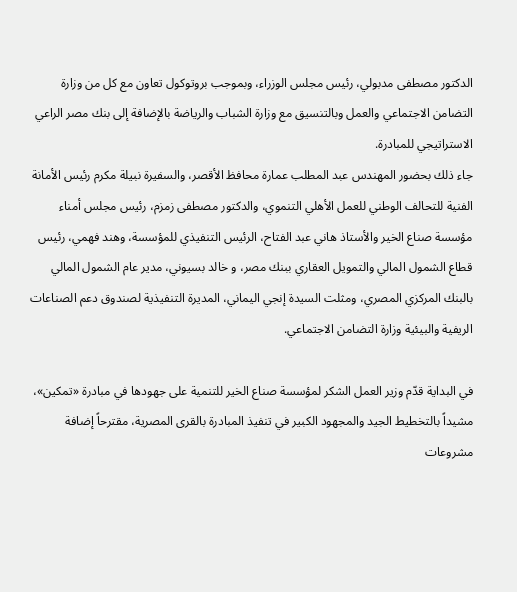الدكتور مصطفى مدبولي، رئيس مجلس الوزراء، وبموجب بروتوكول تعاون مع كل من وزارة التضامن الاجتماعي والعمل وبالتنسيق مع وزارة الشباب والرياضة بالإضافة إلى بنك مصر الراعي الاستراتيجي للمبادرة.
جاء ذلك بحضور المهندس عبد المطلب عمارة محافظ الأقصر، والسفيرة نبيلة مكرم رئيس الأمانة الفنية للتحالف الوطني للعمل الأهلي التنموي، والدكتور مصطفى زمزم، رئيس مجلس أمناء مؤسسة صناع الخير والأستاذ هاني عبد الفتاح، الرئيس التنفيذي للمؤسسة، وهند فهمي، رئيس قطاع الشمول المالي والتمويل العقاري ببنك مصر، و خالد بسيوني، مدير عام الشمول المالي بالبنك المركزي المصري، ومثلت السيدة إنجي اليماني، المديرة التنفيذية لصندوق دعم الصناعات الريفية والبيئية وزارة التضامن الاجتماعي.

في البداية قدّم وزير العمل الشكر لمؤسسة صناع الخير للتنمية على جهودها في مبادرة «تمكين»، مشيداً بالتخطيط الجيد والمجهود الكبير في تنفيذ المبادرة بالقرى المصرية، مقترحاً إضافة مشروعات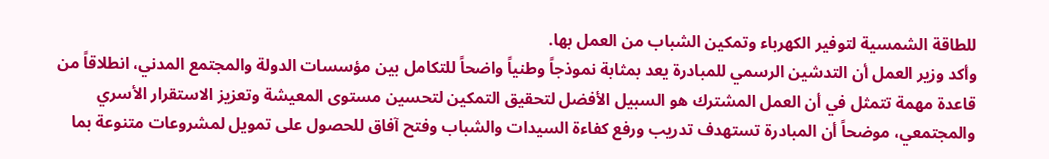للطاقة الشمسية لتوفير الكهرباء وتمكين الشباب من العمل بها.
وأكد وزير العمل أن التدشين الرسمي للمبادرة يعد بمثابة نموذجاً وطنياً واضحاً للتكامل بين مؤسسات الدولة والمجتمع المدني، انطلاقاً من قاعدة مهمة تتمثل في أن العمل المشترك هو السبيل الأفضل لتحقيق التمكين لتحسين مستوى المعيشة وتعزيز الاستقرار الأسري والمجتمعي، موضحاً أن المبادرة تستهدف تدريب ورفع كفاءة السيدات والشباب وفتح آفاق للحصول على تمويل لمشروعات متنوعة بما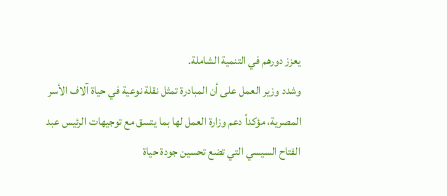يعزز دورهم في التنمية الشاملة.
وشدد وزير العمل على أن المبادرة تمثل نقلة نوعية في حياة آلاف الأسر المصرية، مؤكداً دعم وزارة العمل لها بما يتسق مع توجيهات الرئيس عبد الفتاح السيسي التي تضع تحسين جودة حياة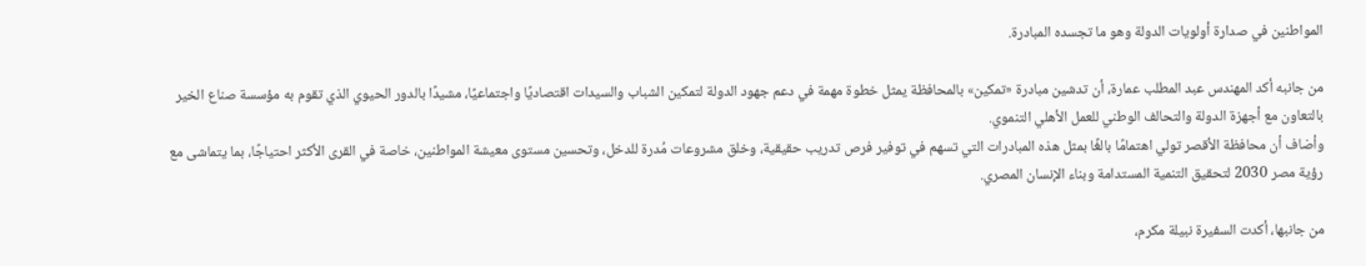المواطنين في صدارة أولويات الدولة وهو ما تجسده المبادرة.

من جانبه أكد المهندس عبد المطلب عمارة، أن تدشين مبادرة «تمكين» بالمحافظة يمثل خطوة مهمة في دعم جهود الدولة لتمكين الشباب والسيدات اقتصاديًا واجتماعيًا، مشيدًا بالدور الحيوي الذي تقوم به مؤسسة صناع الخير بالتعاون مع أجهزة الدولة والتحالف الوطني للعمل الأهلي التنموي.
وأضاف أن محافظة الأقصر تولي اهتمامًا بالغًا بمثل هذه المبادرات التي تسهم في توفير فرص تدريب حقيقية، وخلق مشروعات مُدرة للدخل، وتحسين مستوى معيشة المواطنين، خاصة في القرى الأكثر احتياجًا، بما يتماشى مع رؤية مصر 2030 لتحقيق التنمية المستدامة وبناء الإنسان المصري.

من جانبها، أكدت السفيرة نبيلة مكرم،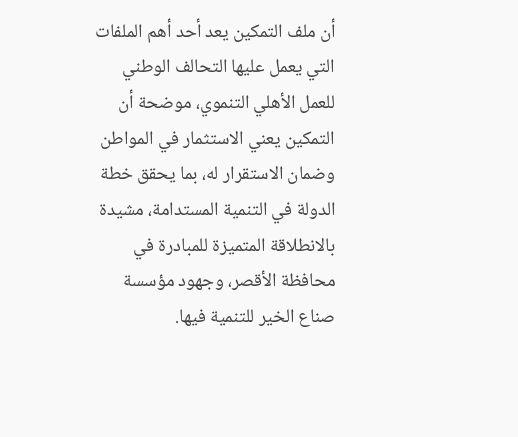أن ملف التمكين يعد أحد أهم الملفات التي يعمل عليها التحالف الوطني للعمل الأهلي التنموي، موضحة أن التمكين يعني الاستثمار في المواطن وضمان الاستقرار له، بما يحقق خطة الدولة في التنمية المستدامة، مشيدة بالانطلاقة المتميزة للمبادرة في محافظة الأقصر، وجهود مؤسسة صناع الخير للتنمية فيها.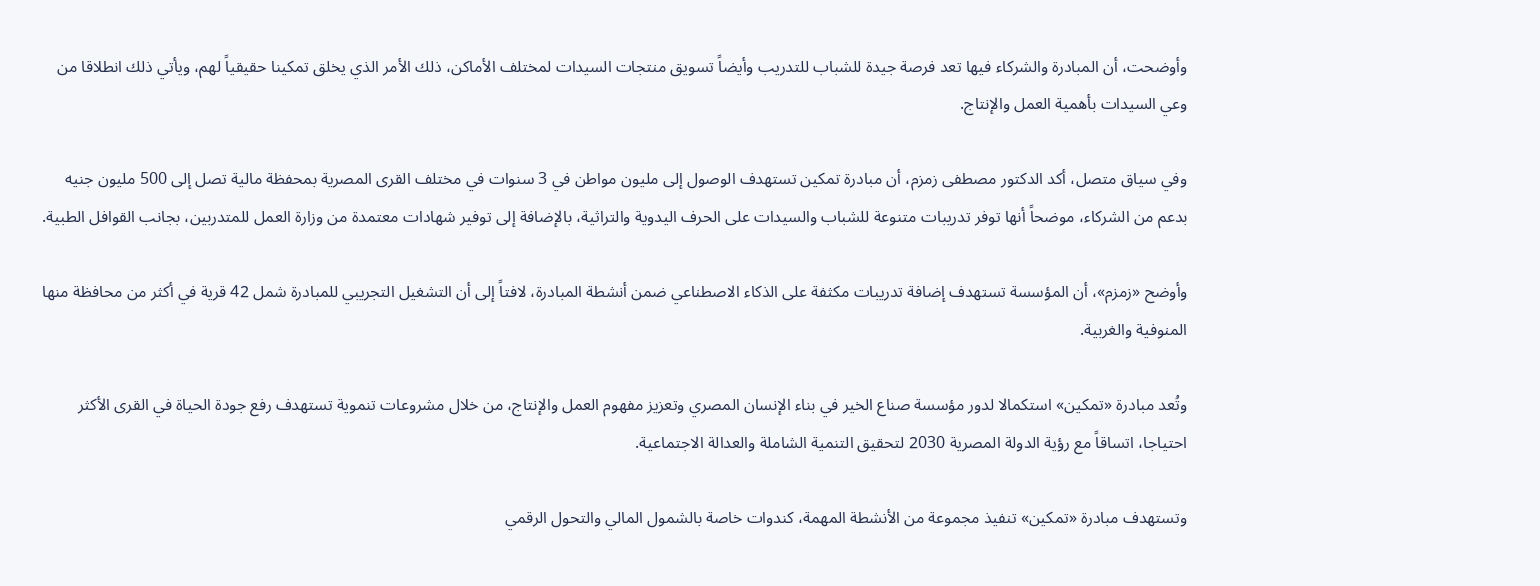وأوضحت، أن المبادرة والشركاء فيها تعد فرصة جيدة للشباب للتدريب وأيضاً تسويق منتجات السيدات لمختلف الأماكن، ذلك الأمر الذي يخلق تمكينا حقيقياً لهم، ويأتي ذلك انطلاقا من وعي السيدات بأهمية العمل والإنتاج.

وفي سياق متصل، أكد الدكتور مصطفى زمزم، أن مبادرة تمكين تستهدف الوصول إلى مليون مواطن في 3 سنوات في مختلف القرى المصرية بمحفظة مالية تصل إلى 500 مليون جنيه بدعم من الشركاء، موضحاً أنها توفر تدريبات متنوعة للشباب والسيدات على الحرف اليدوية والتراثية، بالإضافة إلى توفير شهادات معتمدة من وزارة العمل للمتدربين، بجانب القوافل الطبية.

وأوضح «زمزم»، أن المؤسسة تستهدف إضافة تدريبات مكثفة على الذكاء الاصطناعي ضمن أنشطة المبادرة، لافتاً إلى أن التشغيل التجريبي للمبادرة شمل 42 قرية في أكثر من محافظة منها المنوفية والغربية.

وتُعد مبادرة «تمكين» استكمالا لدور مؤسسة صناع الخير في بناء الإنسان المصري وتعزيز مفهوم العمل والإنتاج، من خلال مشروعات تنموية تستهدف رفع جودة الحياة في القرى الأكثر احتياجا، اتساقاً مع رؤية الدولة المصرية 2030 لتحقيق التنمية الشاملة والعدالة الاجتماعية.

وتستهدف مبادرة «تمكين» تنفيذ مجموعة من الأنشطة المهمة، كندوات خاصة بالشمول المالي والتحول الرقمي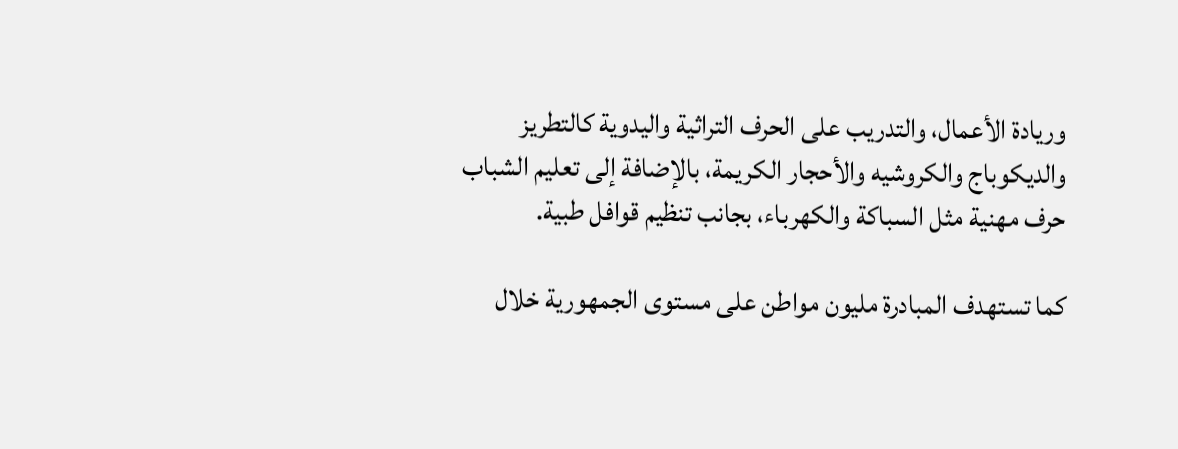وريادة الأعمال، والتدريب على الحرف التراثية واليدوية كالتطريز والديكوباج والكروشيه والأحجار الكريمة، بالإضافة إلى تعليم الشباب حرف مهنية مثل السباكة والكهرباء، بجانب تنظيم قوافل طبية.

كما تستهدف المبادرة مليون مواطن على مستوى الجمهورية خلال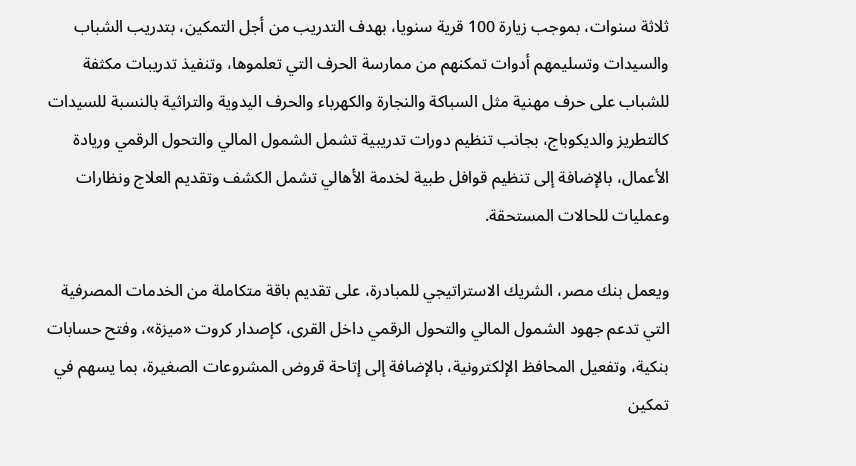ثلاثة سنوات، بموجب زيارة 100 قرية سنويا، بهدف التدريب من أجل التمكين، بتدريب الشباب والسيدات وتسليمهم أدوات تمكنهم من ممارسة الحرف التي تعلموها، وتنفيذ تدريبات مكثفة للشباب على حرف مهنية مثل السباكة والنجارة والكهرباء والحرف اليدوية والتراثية بالنسبة للسيدات كالتطريز والديكوباج، بجانب تنظيم دورات تدريبية تشمل الشمول المالي والتحول الرقمي وريادة الأعمال، بالإضافة إلى تنظيم قوافل طبية لخدمة الأهالي تشمل الكشف وتقديم العلاج ونظارات وعمليات للحالات المستحقة.

ويعمل بنك مصر، الشريك الاستراتيجي للمبادرة، على تقديم باقة متكاملة من الخدمات المصرفية التي تدعم جهود الشمول المالي والتحول الرقمي داخل القرى، كإصدار كروت «ميزة»، وفتح حسابات بنكية، وتفعيل المحافظ الإلكترونية، بالإضافة إلى إتاحة قروض المشروعات الصغيرة، بما يسهم في تمكين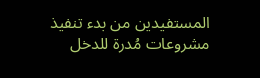المستفيدين من بدء تنفيذ مشروعات مُدرة للدخل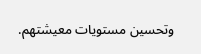وتحسين مستويات معيشتهم.